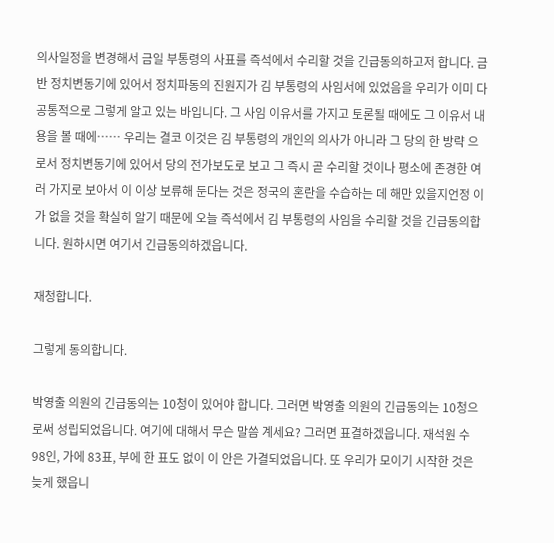의사일정을 변경해서 금일 부통령의 사표를 즉석에서 수리할 것을 긴급동의하고저 합니다. 금반 정치변동기에 있어서 정치파동의 진원지가 김 부통령의 사임서에 있었음을 우리가 이미 다 공통적으로 그렇게 알고 있는 바입니다. 그 사임 이유서를 가지고 토론될 때에도 그 이유서 내용을 볼 때에…… 우리는 결코 이것은 김 부통령의 개인의 의사가 아니라 그 당의 한 방략 으로서 정치변동기에 있어서 당의 전가보도로 보고 그 즉시 곧 수리할 것이나 평소에 존경한 여러 가지로 보아서 이 이상 보류해 둔다는 것은 정국의 혼란을 수습하는 데 해만 있을지언정 이가 없을 것을 확실히 알기 때문에 오늘 즉석에서 김 부통령의 사임을 수리할 것을 긴급동의합니다. 원하시면 여기서 긴급동의하겠읍니다.

재청합니다.

그렇게 동의합니다.

박영출 의원의 긴급동의는 10청이 있어야 합니다. 그러면 박영출 의원의 긴급동의는 10청으로써 성립되었읍니다. 여기에 대해서 무슨 말씀 계세요? 그러면 표결하겠읍니다. 재석원 수 98인, 가에 83표, 부에 한 표도 없이 이 안은 가결되었읍니다. 또 우리가 모이기 시작한 것은 늦게 했읍니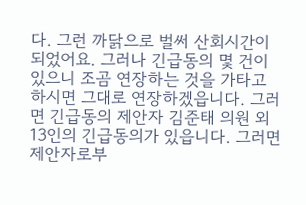다. 그런 까닭으로 벌써 산회시간이 되었어요. 그러나 긴급동의 몇 건이 있으니 조곰 연장하는 것을 가타고 하시면 그대로 연장하겠읍니다. 그러면 긴급동의 제안자 김준태 의원 외 13인의 긴급동의가 있읍니다. 그러면 제안자로부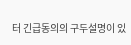터 긴급동의의 구두설명이 있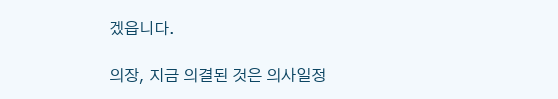겠읍니다.

의장, 지금 의결된 것은 의사일정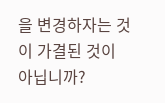을 변경하자는 것이 가결된 것이 아닙니까?